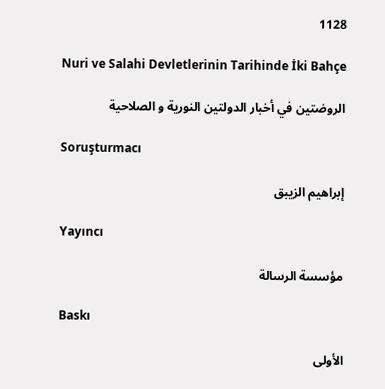1128

Nuri ve Salahi Devletlerinin Tarihinde İki Bahçe

الروضتين في أخبار الدولتين النورية و الصلاحية

Soruşturmacı

إبراهيم الزيبق

Yayıncı

مؤسسة الرسالة

Baskı

الأولى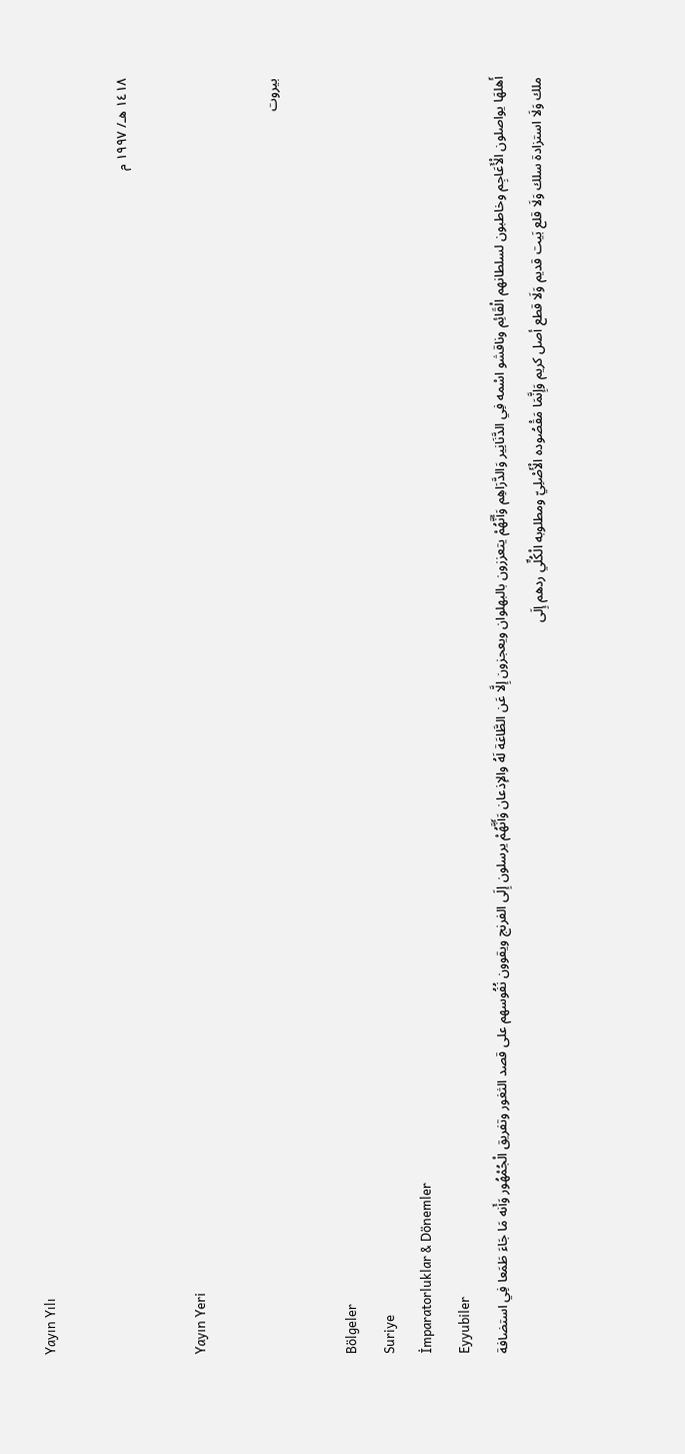Yayın Yılı

١٤١٨ هـ/ ١٩٩٧ م

Yayın Yeri

بيروت

Bölgeler
Suriye
İmparatorluklar & Dönemler
Eyyubiler
أَهلهَا يواصلون الْأَعَاجِم وخاطبون لسلطانهم الْقَائِم وناقشو اسْمه فِي الدَّنَانِير وَالدَّرَاهِم وَأَنَّهُمْ يتعززون بالبهلوان ويعجزون إِلَّا عَن الطَّاعَة لَهُ والإذعان وَأَنَّهُمْ يرسلون إِلَى الفرنج ويقوون نُفُوسهم على قصد الثغور وتفريق الْجُمْهُور وَأَنه مَا جَاءَ طَمَعا فِي استضافة ملك وَلَا استزادة سلك وَلَا قلع بَيت قديم وَلَا قطع أصل كريم وَإِنَّمَا مَقْصُوده الْأَصْلِيّ ومطلوبه الْكُلِّي ردهم إِلَى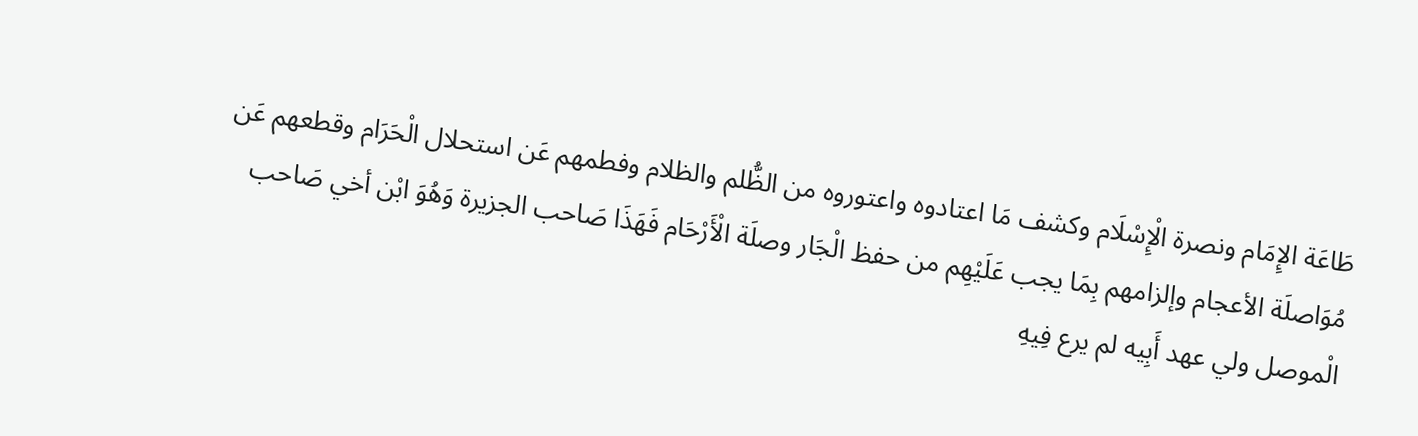طَاعَة الإِمَام ونصرة الْإِسْلَام وكشف مَا اعتادوه واعتوروه من الظُّلم والظلام وفطمهم عَن استحلال الْحَرَام وقطعهم عَن مُوَاصلَة الأعجام وإلزامهم بِمَا يجب عَلَيْهِم من حفظ الْجَار وصلَة الْأَرْحَام فَهَذَا صَاحب الجزيرة وَهُوَ ابْن أخي صَاحب الْموصل ولي عهد أَبِيه لم يرع فِيهِ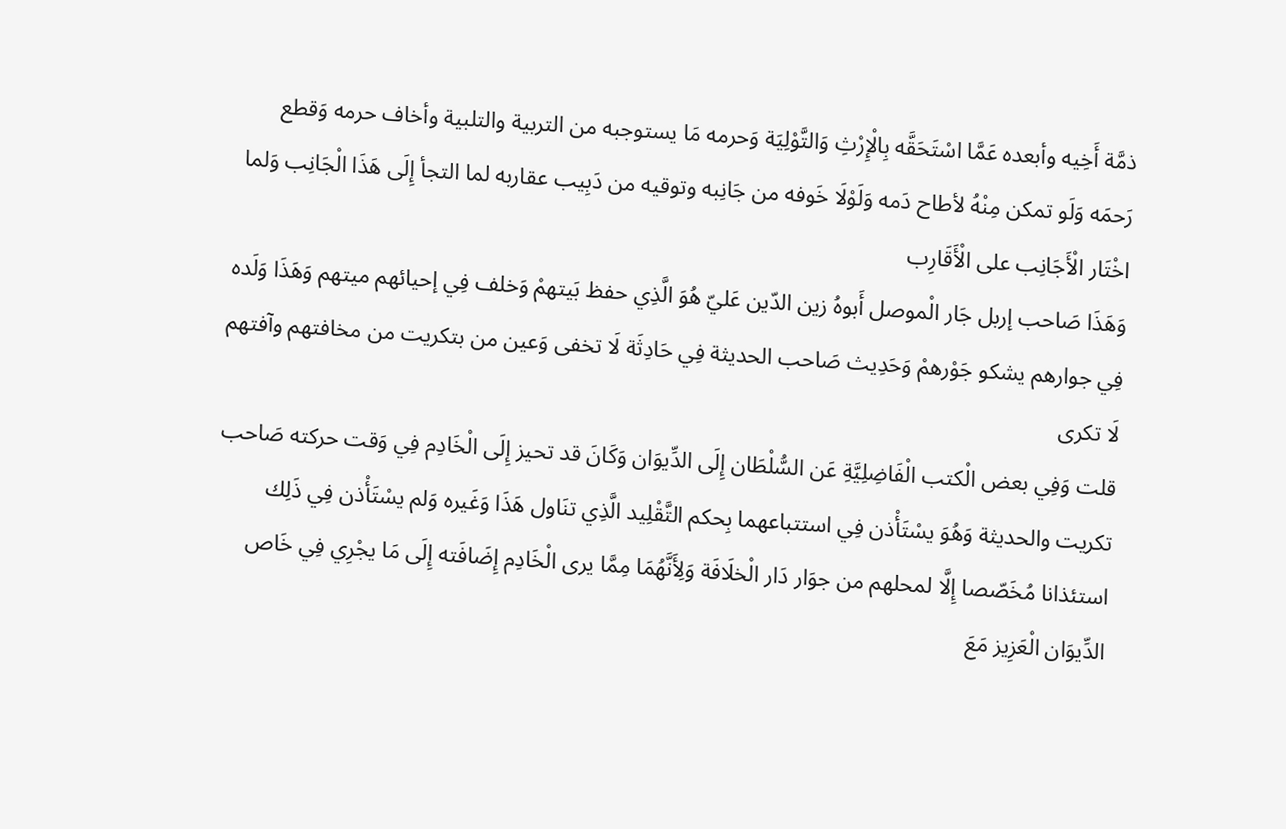ذمَّة أَخِيه وأبعده عَمَّا اسْتَحَقَّه بِالْإِرْثِ وَالتَّوْلِيَة وَحرمه مَا يستوجبه من التربية والتلبية وأخاف حرمه وَقطع رَحمَه وَلَو تمكن مِنْهُ لأطاح دَمه وَلَوْلَا خَوفه من جَانِبه وتوقيه من دَبِيب عقاربه لما التجأ إِلَى هَذَا الْجَانِب وَلما اخْتَار الْأَجَانِب على الْأَقَارِب
وَهَذَا صَاحب إربل جَار الْموصل أَبوهُ زين الدّين عَليّ هُوَ الَّذِي حفظ بَيتهمْ وَخلف فِي إحيائهم ميتهم وَهَذَا وَلَده فِي جوارهم يشكو جَوْرهمْ وَحَدِيث صَاحب الحديثة فِي حَادِثَة لَا تخفى وَعين من بتكريت من مخافتهم وآفتهم لَا تكرى
قلت وَفِي بعض الْكتب الْفَاضِلِيَّةِ عَن السُّلْطَان إِلَى الدِّيوَان وَكَانَ قد تحيز إِلَى الْخَادِم فِي وَقت حركته صَاحب تكريت والحديثة وَهُوَ يسْتَأْذن فِي استتباعهما بِحكم التَّقْلِيد الَّذِي تنَاول هَذَا وَغَيره وَلم يسْتَأْذن فِي ذَلِك استئذانا مُخَصّصا إِلَّا لمحلهم من جوَار دَار الْخلَافَة وَلِأَنَّهُمَا مِمَّا يرى الْخَادِم إِضَافَته إِلَى مَا يجْرِي فِي خَاص الدِّيوَان الْعَزِيز مَعَ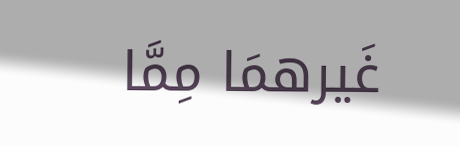غَيرهمَا مِمَّا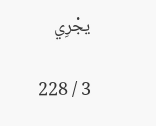يجْرِي

3 / 228